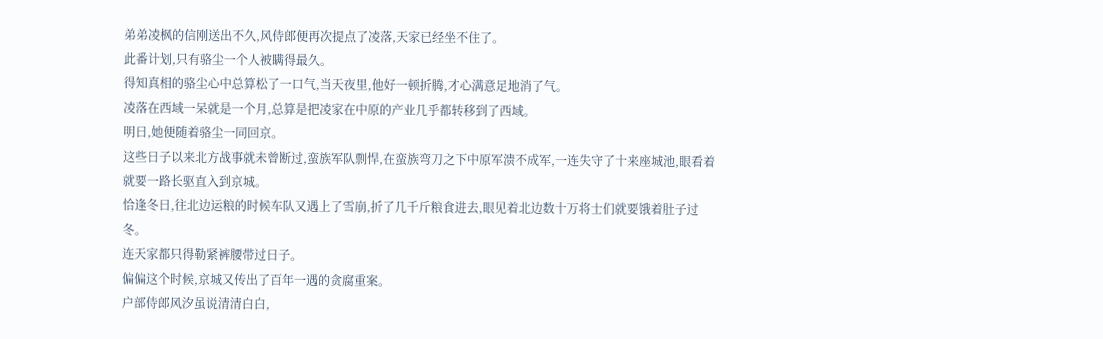弟弟凌枫的信刚送出不久,风侍郎便再次提点了凌落,天家已经坐不住了。
此番计划,只有骆尘一个人被瞒得最久。
得知真相的骆尘心中总算松了一口气,当天夜里,他好一顿折腾,才心满意足地消了气。
凌落在西域一呆就是一个月,总算是把凌家在中原的产业几乎都转移到了西域。
明日,她便随着骆尘一同回京。
这些日子以来北方战事就未曾断过,蛮族军队剽悍,在蛮族弯刀之下中原军溃不成军,一连失守了十来座城池,眼看着就要一路长驱直入到京城。
恰逢冬日,往北边运粮的时候车队又遇上了雪崩,折了几千斤粮食进去,眼见着北边数十万将士们就要饿着肚子过冬。
连天家都只得勒紧裤腰带过日子。
偏偏这个时候,京城又传出了百年一遇的贪腐重案。
户部侍郎风汐虽说清清白白,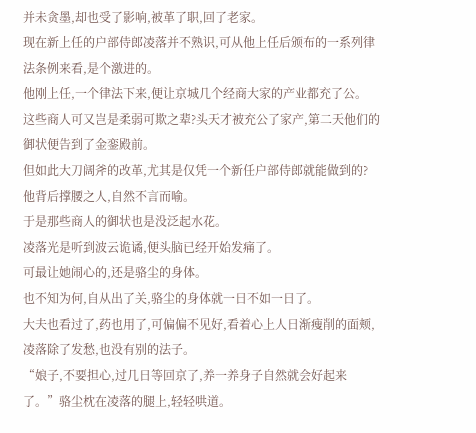并未贪墨,却也受了影响,被革了职,回了老家。
现在新上任的户部侍郎凌落并不熟识,可从他上任后颁布的一系列律法条例来看,是个激进的。
他刚上任,一个律法下来,便让京城几个经商大家的产业都充了公。
这些商人可又岂是柔弱可欺之辈?头天才被充公了家产,第二天他们的御状便告到了金銮殿前。
但如此大刀阔斧的改革,尤其是仅凭一个新任户部侍郎就能做到的?
他背后撑腰之人,自然不言而喻。
于是那些商人的御状也是没泛起水花。
凌落光是听到波云诡谲,便头脑已经开始发痛了。
可最让她闹心的,还是骆尘的身体。
也不知为何,自从出了关,骆尘的身体就一日不如一日了。
大夫也看过了,药也用了,可偏偏不见好,看着心上人日渐瘦削的面颊,凌落除了发愁,也没有别的法子。
“娘子,不要担心,过几日等回京了,养一养身子自然就会好起来了。”骆尘枕在凌落的腿上,轻轻哄道。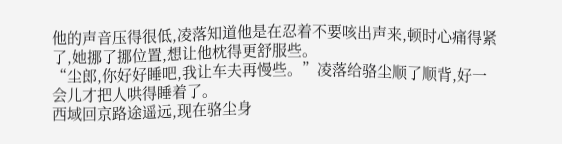他的声音压得很低,凌落知道他是在忍着不要咳出声来,顿时心痛得紧了,她挪了挪位置,想让他枕得更舒服些。
“尘郎,你好好睡吧,我让车夫再慢些。”凌落给骆尘顺了顺背,好一会儿才把人哄得睡着了。
西域回京路途遥远,现在骆尘身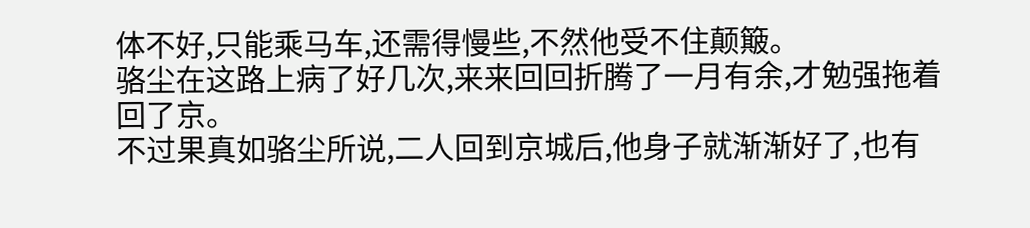体不好,只能乘马车,还需得慢些,不然他受不住颠簸。
骆尘在这路上病了好几次,来来回回折腾了一月有余,才勉强拖着回了京。
不过果真如骆尘所说,二人回到京城后,他身子就渐渐好了,也有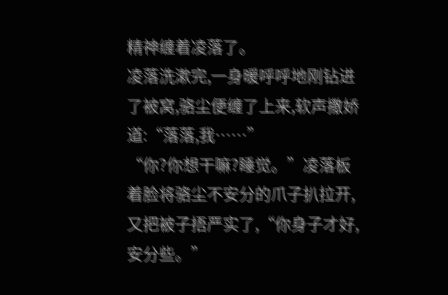精神缠着凌落了。
凌落洗漱完,一身暖呼呼地刚钻进了被窝,骆尘便缠了上来,软声撒娇道:“落落,我……”
“你?你想干嘛?睡觉。”凌落板着脸将骆尘不安分的爪子扒拉开,又把被子捂严实了,“你身子才好,安分些。”